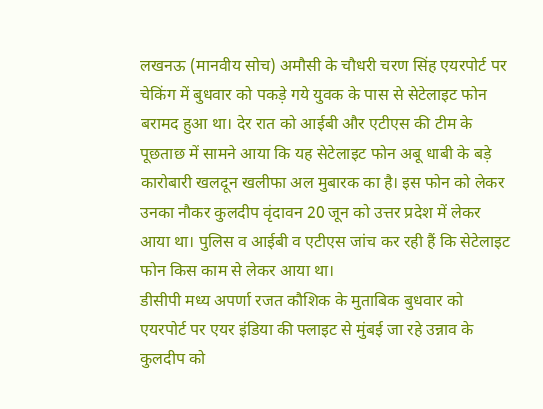लखनऊ (मानवीय सोच) अमौसी के चौधरी चरण सिंह एयरपोर्ट पर चेकिंग में बुधवार को पकड़े गये युवक के पास से सेटेलाइट फोन बरामद हुआ था। देर रात को आईबी और एटीएस की टीम के पूछताछ में सामने आया कि यह सेटेलाइट फोन अबू धाबी के बड़े कारोबारी खलदून खलीफा अल मुबारक का है। इस फोन को लेकर उनका नौकर कुलदीप वृंदावन 20 जून को उत्तर प्रदेश में लेकर आया था। पुलिस व आईबी व एटीएस जांच कर रही हैं कि सेटेलाइट फोन किस काम से लेकर आया था।
डीसीपी मध्य अपर्णा रजत कौशिक के मुताबिक बुधवार को एयरपोर्ट पर एयर इंडिया की फ्लाइट से मुंबई जा रहे उन्नाव के कुलदीप को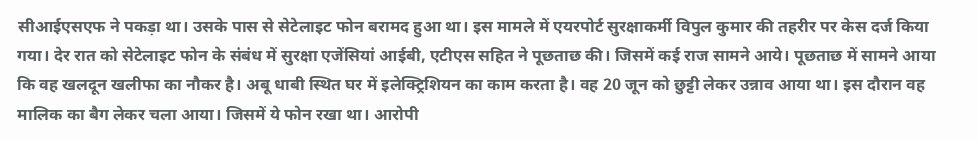सीआईएसएफ ने पकड़ा था। उसके पास से सेटेलाइट फोन बरामद हुआ था। इस मामले में एयरपोर्ट सुरक्षाकर्मी विपुल कुमार की तहरीर पर केस दर्ज किया गया। देर रात को सेटेलाइट फोन के संबंध में सुरक्षा एजेंसियां आईबी, एटीएस सहित ने पूछताछ की। जिसमें कई राज सामने आये। पूछताछ में सामने आया कि वह खलदून खलीफा का नौकर है। अबू धाबी स्थित घर में इलेक्ट्रिशियन का काम करता है। वह 20 जून को छुट्टी लेकर उन्नाव आया था। इस दौरान वह मालिक का बैग लेकर चला आया। जिसमें ये फोन रखा था। आरोपी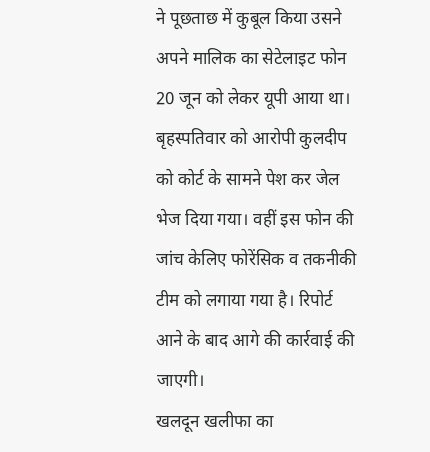ने पूछताछ में कुबूल किया उसने अपने मालिक का सेटेलाइट फोन 20 जून को लेकर यूपी आया था। बृहस्पतिवार को आरोपी कुलदीप को कोर्ट के सामने पेश कर जेल भेज दिया गया। वहीं इस फोन की जांच केलिए फोरेंसिक व तकनीकी टीम को लगाया गया है। रिपोर्ट आने के बाद आगे की कार्रवाई की जाएगी।
खलदून खलीफा का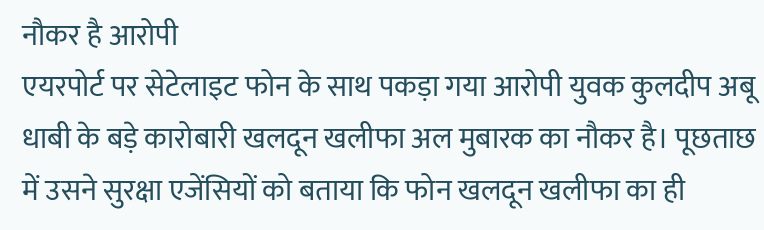नौकर है आरोपी
एयरपोर्ट पर सेटेलाइट फोन के साथ पकड़ा गया आरोपी युवक कुलदीप अबू धाबी के बड़े कारोबारी खलदून खलीफा अल मुबारक का नौकर है। पूछताछ में उसने सुरक्षा एजेंसियों को बताया कि फोन खलदून खलीफा का ही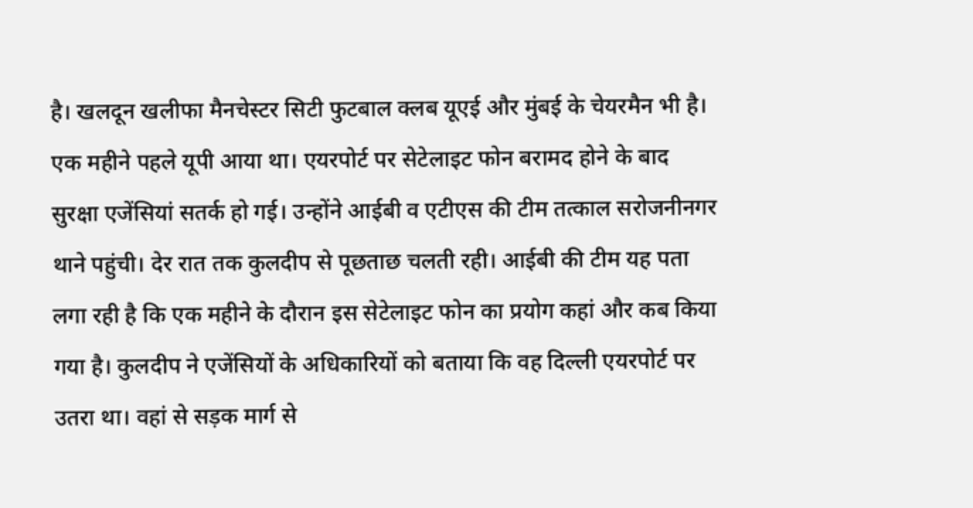है। खलदून खलीफा मैनचेस्टर सिटी फुटबाल क्लब यूएई और मुंबई के चेयरमैन भी है। एक महीने पहले यूपी आया था। एयरपोर्ट पर सेटेलाइट फोन बरामद होने के बाद सुरक्षा एजेंसियां सतर्क हो गई। उन्होंने आईबी व एटीएस की टीम तत्काल सरोजनीनगर थाने पहुंची। देर रात तक कुलदीप से पूछताछ चलती रही। आईबी की टीम यह पता लगा रही है कि एक महीने के दौरान इस सेटेलाइट फोन का प्रयोग कहां और कब किया गया है। कुलदीप ने एजेंसियों के अधिकारियों को बताया कि वह दिल्ली एयरपोर्ट पर उतरा था। वहां से सड़क मार्ग से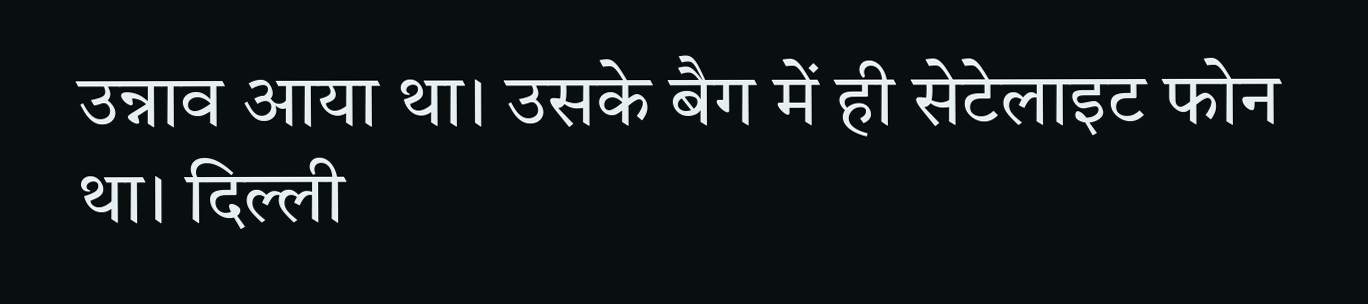उन्नाव आया था। उसके बैग में ही सेटेलाइट फोन था। दिल्ली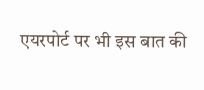एयरपोर्ट पर भी इस बात की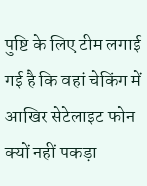पुष्टि के लिए टीम लगाई गई है कि वहां चेकिंग में आखिर सेटेलाइट फोन क्यों नहीं पकड़ा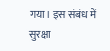गया। इस संबंध में सुरक्षा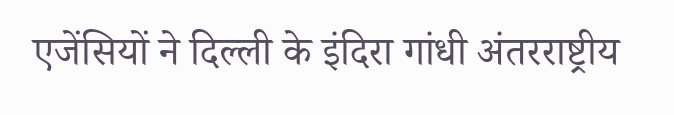एजेंसियों ने दिल्ली के इंदिरा गांधी अंतरराष्ट्रीय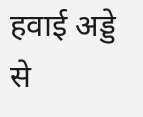हवाई अड्डे से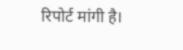रिपोर्ट मांगी है।